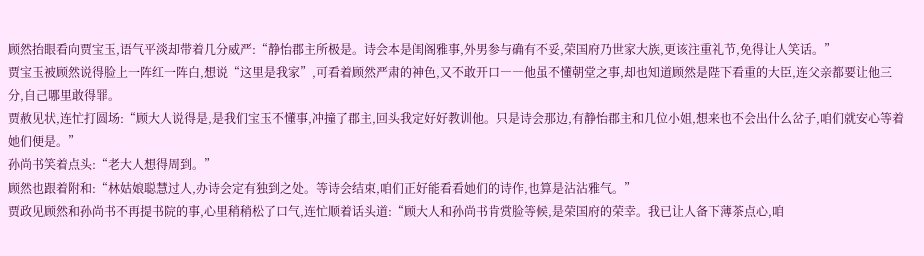顾然抬眼看向贾宝玉,语气平淡却带着几分威严:“静怡郡主所极是。诗会本是闺阁雅事,外男参与确有不妥,荣国府乃世家大族,更该注重礼节,免得让人笑话。”
贾宝玉被顾然说得脸上一阵红一阵白,想说“这里是我家”,可看着顾然严肃的神色,又不敢开口――他虽不懂朝堂之事,却也知道顾然是陛下看重的大臣,连父亲都要让他三分,自己哪里敢得罪。
贾赦见状,连忙打圆场:“顾大人说得是,是我们宝玉不懂事,冲撞了郡主,回头我定好好教训他。只是诗会那边,有静怡郡主和几位小姐,想来也不会出什么岔子,咱们就安心等着她们便是。”
孙尚书笑着点头:“老大人想得周到。”
顾然也跟着附和:“林姑娘聪慧过人,办诗会定有独到之处。等诗会结束,咱们正好能看看她们的诗作,也算是沾沾雅气。”
贾政见顾然和孙尚书不再提书院的事,心里稍稍松了口气,连忙顺着话头道:“顾大人和孙尚书肯赏脸等候,是荣国府的荣幸。我已让人备下薄茶点心,咱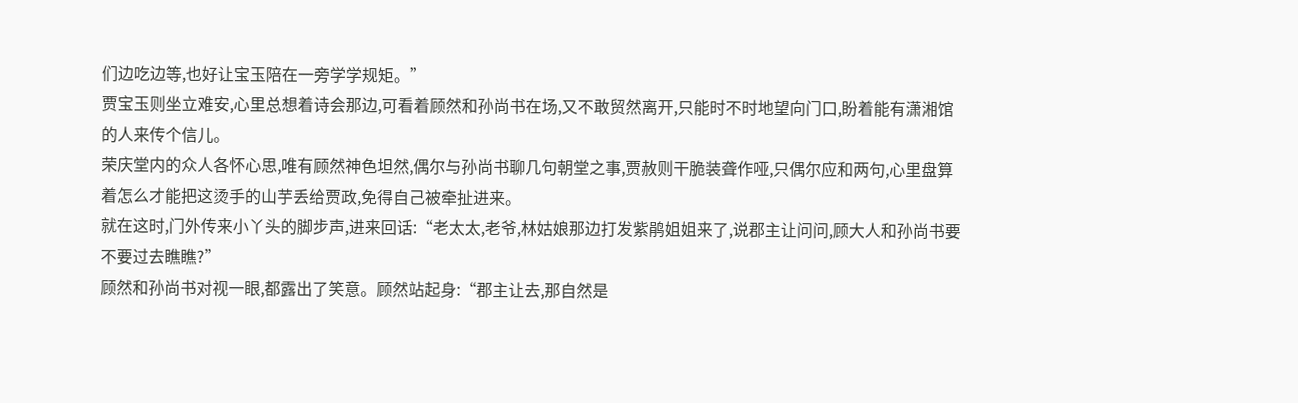们边吃边等,也好让宝玉陪在一旁学学规矩。”
贾宝玉则坐立难安,心里总想着诗会那边,可看着顾然和孙尚书在场,又不敢贸然离开,只能时不时地望向门口,盼着能有潇湘馆的人来传个信儿。
荣庆堂内的众人各怀心思,唯有顾然神色坦然,偶尔与孙尚书聊几句朝堂之事,贾赦则干脆装聋作哑,只偶尔应和两句,心里盘算着怎么才能把这烫手的山芋丢给贾政,免得自己被牵扯进来。
就在这时,门外传来小丫头的脚步声,进来回话:“老太太,老爷,林姑娘那边打发紫鹃姐姐来了,说郡主让问问,顾大人和孙尚书要不要过去瞧瞧?”
顾然和孙尚书对视一眼,都露出了笑意。顾然站起身:“郡主让去,那自然是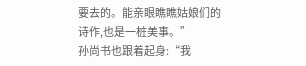要去的。能亲眼瞧瞧姑娘们的诗作,也是一桩美事。”
孙尚书也跟着起身:“我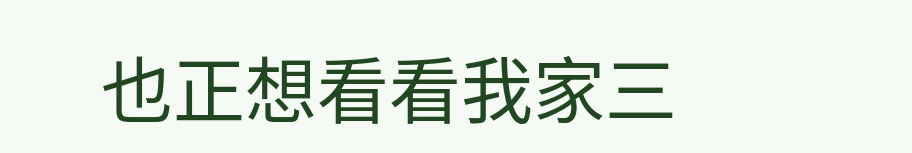也正想看看我家三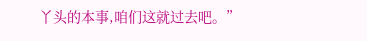丫头的本事,咱们这就过去吧。”